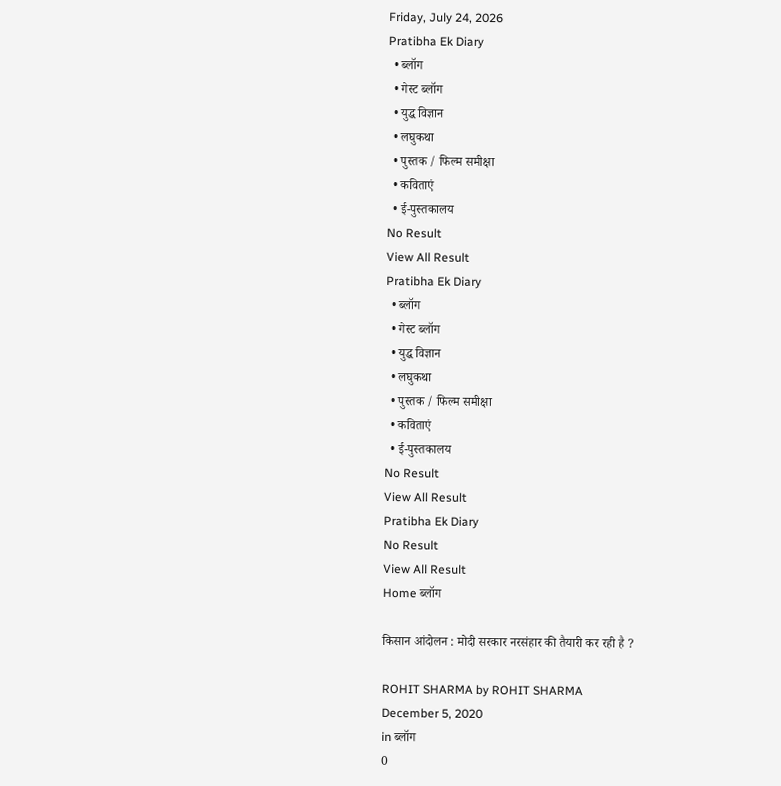Friday, July 24, 2026
Pratibha Ek Diary
  • ब्लॉग
  • गेस्ट ब्लॉग
  • युद्ध विज्ञान
  • लघुकथा
  • पुस्तक / फिल्म समीक्षा
  • कविताएं
  • ई-पुस्तकालय
No Result
View All Result
Pratibha Ek Diary
  • ब्लॉग
  • गेस्ट ब्लॉग
  • युद्ध विज्ञान
  • लघुकथा
  • पुस्तक / फिल्म समीक्षा
  • कविताएं
  • ई-पुस्तकालय
No Result
View All Result
Pratibha Ek Diary
No Result
View All Result
Home ब्लॉग

किसान आंदोलन : मोदी सरकार नरसंहार की तैयारी कर रही है ?

ROHIT SHARMA by ROHIT SHARMA
December 5, 2020
in ब्लॉग
0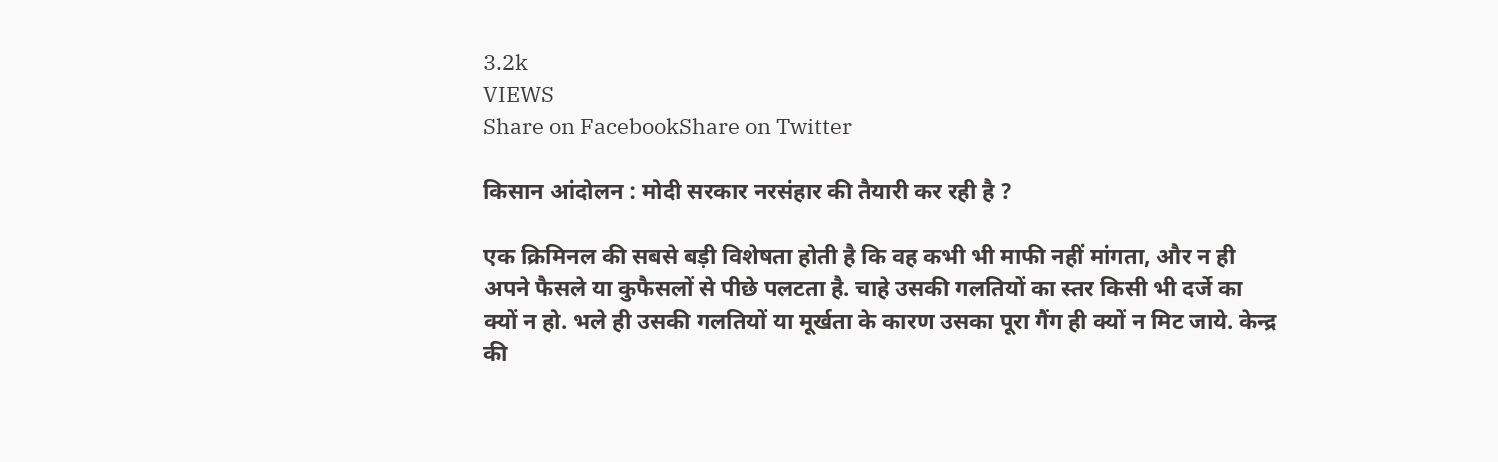3.2k
VIEWS
Share on FacebookShare on Twitter

किसान आंदोलन : मोदी सरकार नरसंहार की तैयारी कर रही है ?

एक क्रिमिनल की सबसे बड़ी विशेषता होती है कि वह कभी भी माफी नहीं मांगता, और न ही अपने फैसले या कुफैसलों से पीछे पलटता है. चाहे उसकी गलतियों का स्तर किसी भी दर्जे का क्यों न हो. भले ही उसकी गलतियों या मूर्खता के कारण उसका पूरा गैंग ही क्यों न मिट जाये. केन्द्र की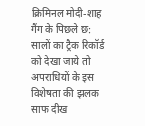क्रिमिनल मोदी-शाह गैंग के पिछले छ: सालों का ट्रैक रिकॉर्ड को देखा जाये तो अपराधियों के इस विशेषता की झलक साफ दीख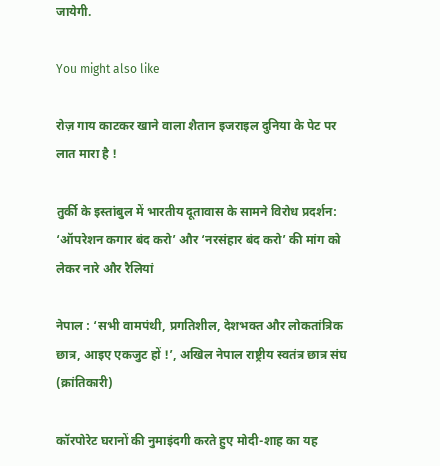जायेगी.

You might also like

रोज़ गाय काटकर खाने वाला शैतान इजराइल दुनिया के पेट पर लात मारा है !

तुर्की के इस्तांबुल में भारतीय दूतावास के सामने विरोध प्रदर्शन: ‘ऑपरेशन कगार बंद करो’ और ‘नरसंहार बंद करो’ की मांग को लेकर नारे और रैलियां

नेपाल : ‘सभी वामपंथी, प्रगतिशील, देशभक्त और लोकतांत्रिक छात्र, आइए एकजुट हों !’, अखिल नेपाल राष्ट्रीय स्वतंत्र छात्र संघ (क्रांतिकारी)

कॉरपोरेट घरानों की नुमाइंदगी करते हुए मोदी-शाह का यह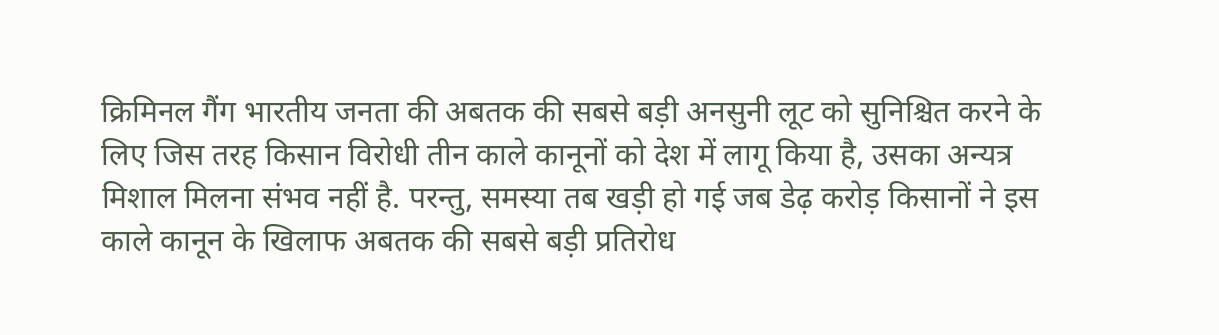क्रिमिनल गैंग भारतीय जनता की अबतक की सबसे बड़ी अनसुनी लूट को सुनिश्चित करने के लिए जिस तरह किसान विरोधी तीन काले कानूनों को देश में लागू किया है, उसका अन्यत्र मिशाल मिलना संभव नहीं है. परन्तु, समस्या तब खड़ी हो गई जब डेढ़ करोड़ किसानों ने इस काले कानून के खिलाफ अबतक की सबसे बड़ी प्रतिरोध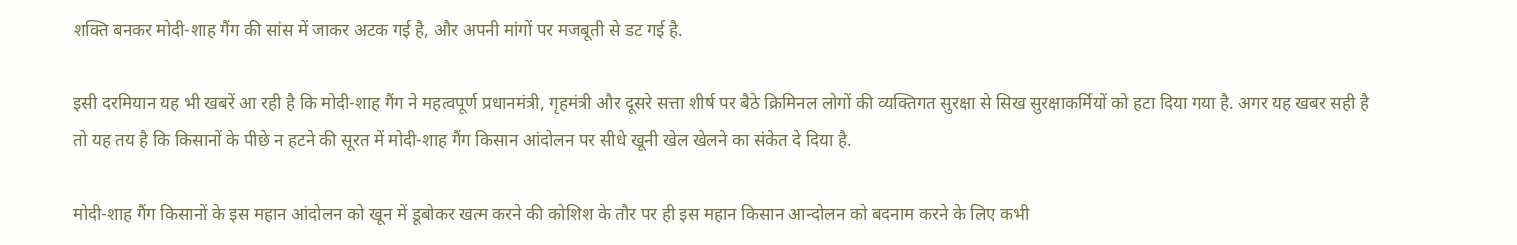शक्ति बनकर मोदी-शाह गैंग की सांस में जाकर अटक गई है, और अपनी मांगों पर मजबूती से डट गई है.

इसी दरमियान यह भी खबरें आ रही है कि मोदी-शाह गैंग ने महत्वपूर्ण प्रधानमंत्री, गृहमंत्री और दूसरे सत्ता शीर्ष पर बैठे क्रिमिनल लोगों की व्यक्तिगत सुरक्षा से सिख सुरक्षाकर्मियों को हटा दिया गया है. अगर यह खबर सही है तो यह तय है कि किसानों के पीछे न हटने की सूरत में मोदी-शाह गैंग किसान आंदोलन पर सीधे खूनी खेल खेलने का संकेत दे दिया है.

मोदी-शाह गैंग किसानों के इस महान आंदोलन को खून में डूबोकर खत्म करने की कोशिश के तौर पर ही इस महान किसान आन्दोलन को बदनाम करने के लिए कभी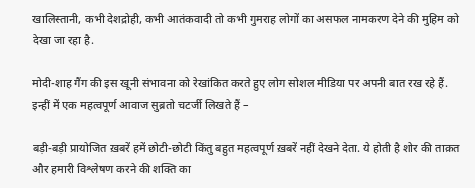खालिस्तानी, कभी देशद्रोही, कभी आतंकवादी तो कभी गुमराह लोगों का असफल नामकरण देने की मुहिम को देखा जा रहा है.

मोदी-शाह गैंग की इस खूनी संभावना को रेखांकित करते हुए लोग सोशल मीडिया पर अपनी बात रख रहे हैं. इन्हीं में एक महत्वपूर्ण आवाज सुब्रतो चटर्जी लिखते हैं –

बड़ी-बड़ी प्रायोजित ख़बरें हमें छोटी-छोटी किंतु बहुत महत्वपूर्ण ख़बरें नहीं देखने देता. ये होती है शोर की ताक़त और हमारी विश्लेषण करने की शक्ति का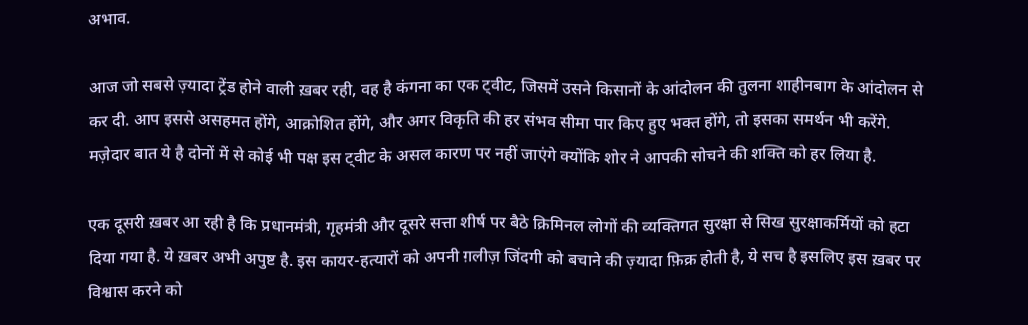अभाव.

आज जो सबसे ज़्यादा ट्रेंड होने वाली ख़बर रही, वह है कंगना का एक ट्वीट, जिसमें उसने किसानों के आंदोलन की तुलना शाहीनबाग के आंदोलन से कर दी. आप इससे असहमत होंगे, आक्रोशित होंगे, और अगर विकृति की हर संभव सीमा पार किए हुए भक्त होंगे, तो इसका समर्थन भी करेंगे. मज़ेदार बात ये है दोनों में से कोई भी पक्ष इस ट्वीट के असल कारण पर नहीं जाएंगे क्योंकि शोर ने आपकी सोचने की शक्ति को हर लिया है.

एक दूसरी ख़बर आ रही है कि प्रधानमंत्री, गृहमंत्री और दूसरे सत्ता शीर्ष पर बैठे क्रिमिनल लोगों की व्यक्तिगत सुरक्षा से सिख सुरक्षाकर्मियों को हटा दिया गया है. ये ख़बर अभी अपुष्ट है. इस कायर-हत्यारों को अपनी ग़लीज़ जिंदगी को बचाने की ज़्यादा फ़िक्र होती है, ये सच है इसलिए इस ख़बर पर विश्वास करने को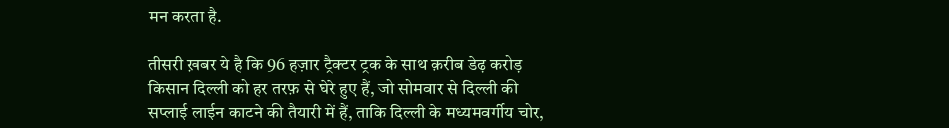मन करता है.

तीसरी ख़बर ये है कि 96 हज़ार ट्रैक्टर ट्रक के साथ क़रीब डेढ़ करोड़ किसान दिल्ली को हर तरफ़ से घेरे हुए हैं, जो सोमवार से दिल्ली की सप्लाई लाईन काटने की तैयारी में हैं, ताकि दिल्ली के मध्यमवर्गीय चोर,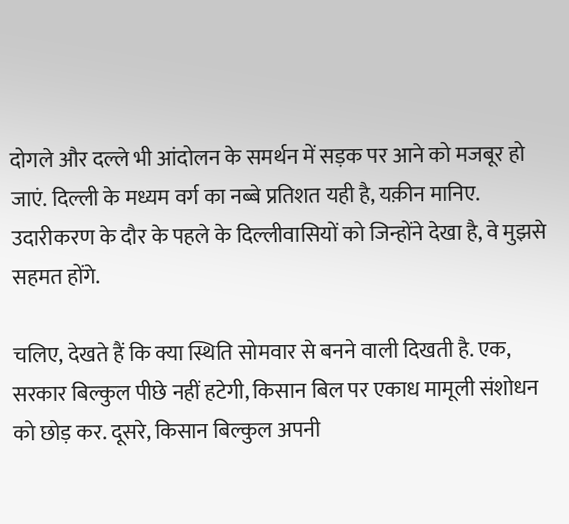दोगले और दल्ले भी आंदोलन के समर्थन में सड़क पर आने को मजबूर हो जाएं. दिल्ली के मध्यम वर्ग का नब्बे प्रतिशत यही है, यक़ीन मानिए. उदारीकरण के दौर के पहले के दिल्लीवासियों को जिन्होंने देखा है, वे मुझसे सहमत होंगे.

चलिए, देखते हैं कि क्या स्थिति सोमवार से बनने वाली दिखती है. एक, सरकार बिल्कुल पीछे नहीं हटेगी, किसान बिल पर एकाध मामूली संशोधन को छोड़ कर. दूसरे, किसान बिल्कुल अपनी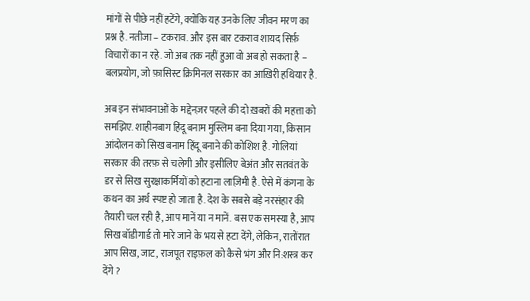मांगों से पीछे नहीं हटेंगे, क्योंकि यह उनके लिए जीवन मरण का प्रश्न है. नतीजा – टकराव. और इस बार टकराव शायद सिर्फ़ विचारों का न रहे. जो अब तक नहीं हुआ वो अब हो सकता है – बलप्रयोग, जो फ़ासिस्ट क्रिमिनल सरकार का आख़िरी हथियार है.

अब इन संभावनाओं के मद्देनज़र पहले की दो ख़बरों की महत्ता को समझिए. शाहीनबाग हिंदू बनाम मुस्लिम बना दिया गया, किसान आंदोलन को सिख बनाम हिंदू बनाने की कोशिश है. गोलियां सरकार की तरफ़ से चलेगी और इसीलिए बेअंत और सतवंत के डर से सिख सुरक्षाकर्मियों को हटाना लाज़िमी है. ऐसे में कंगना के कथन का अर्थ स्पष्ट हो जाता है. देश के सबसे बड़े नरसंहार की तैयारी चल रही है, आप मानें या न मानें. बस एक समस्या है, आप सिख बॉडीगार्ड तो मारे जाने के भय से हटा देंगे, लेकिन, रातोंरात आप सिख, जाट, राजपूत राइफ़ल को कैसे भंग और नि:शस्त्र कर देंगे ?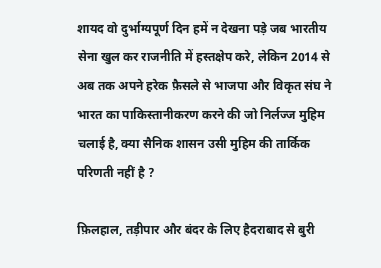शायद वो दुर्भाग्यपूर्ण दिन हमें न देखना पड़े जब भारतीय सेना खुल कर राजनीति में हस्तक्षेप करे, लेकिन 2014 से अब तक अपने हरेक फ़ैसले से भाजपा और विकृत संघ ने भारत का पाकिस्तानीकरण करने की जो निर्लज्ज मुहिम चलाई है, क्या सैनिक शासन उसी मुहिम की तार्किक परिणती नहीं है ?

फ़िलहाल, तड़ीपार और बंदर के लिए हैदराबाद से बुरी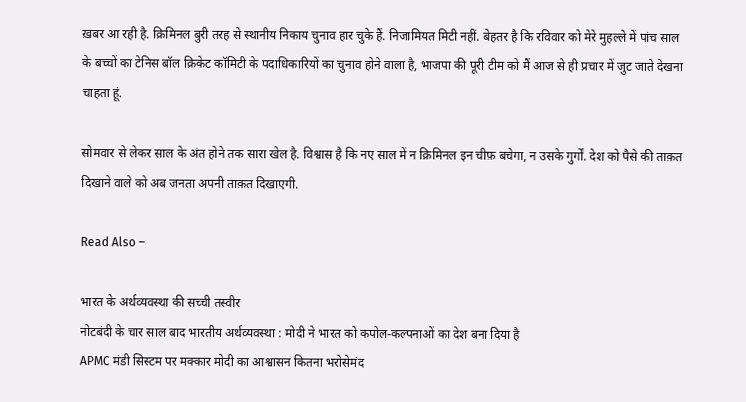ख़बर आ रही है. क्रिमिनल बुरी तरह से स्थानीय निकाय चुनाव हार चुके हैं. निजामियत मिटी नहीं. बेहतर है कि रविवार को मेरे मुहल्ले में पांच साल के बच्चों का टेनिस बॉल क्रिकेट कॉमिटी के पदाधिकारियों का चुनाव होने वाला है, भाजपा की पूरी टीम को मैं आज से ही प्रचार में जुट जाते देखना चाहता हूं.

सोमवार से लेकर साल के अंत होने तक सारा खेल है. विश्वास है कि नए साल में न क्रिमिनल इन चीफ़ बचेगा, न उसके गुर्गों. देश को पैसे की ताक़त दिखाने वाले को अब जनता अपनी ताक़त दिखाएगी.

Read Also –

भारत के अर्थव्यवस्था की सच्ची तस्वीर
नोटबंदी के चार साल बाद भारतीय अर्थव्यवस्था : मोदी ने भारत को कपोल-कल्पनाओं का देश बना दिया है
APMC मंडी सिस्टम पर मक्कार मोदी का आश्वासन कितना भरोसेमंद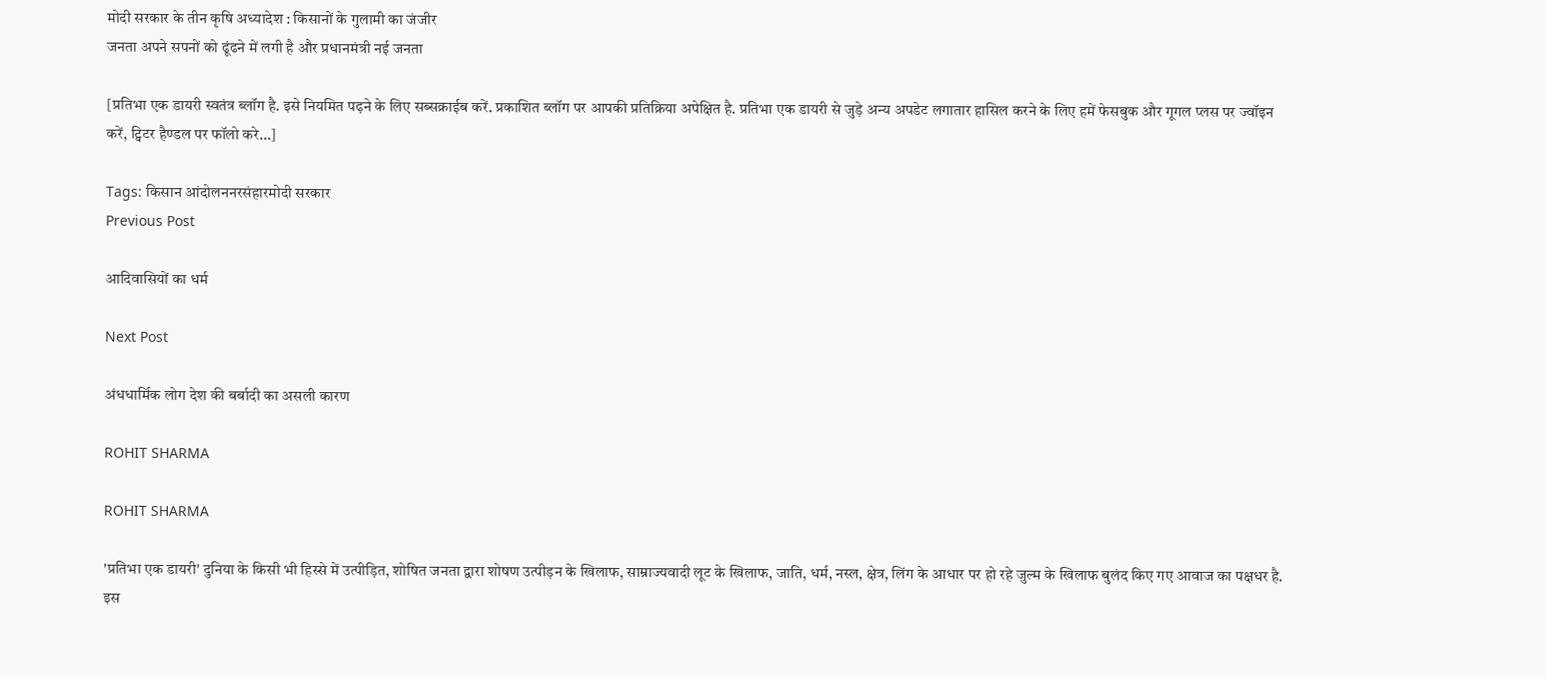मोदी सरकार के तीन कृषि अध्यादेश : किसानों के गुलामी का जंजीर
जनता अपने सपनों को ढूंढने में लगी है और प्रधानमंत्री नई जनता

[प्रतिभा एक डायरी स्वतंत्र ब्लॉग है. इसे नियमित पढ़ने के लिए सब्सक्राईब करें. प्रकाशित ब्लॉग पर आपकी प्रतिक्रिया अपेक्षित है. प्रतिभा एक डायरी से जुड़े अन्य अपडेट लगातार हासिल करने के लिए हमें फेसबुक और गूगल प्लस पर ज्वॉइन करें, ट्विटर हैण्डल पर फॉलो करे…]

Tags: किसान आंदोलननरसंहारमोदी सरकार
Previous Post

आदिवासियों का धर्म

Next Post

अंधधार्मिक लोग देश की बर्बादी का असली कारण

ROHIT SHARMA

ROHIT SHARMA

'प्रतिभा एक डायरी' दुनिया के किसी भी हिस्से में उत्पीड़ित, शोषित जनता द्वारा शोषण उत्पीड़न के खिलाफ, साम्राज्यवादी लूट के खिलाफ, जाति, धर्म, नस्ल, क्षेत्र, लिंग के आधार पर हो रहे जुल्म के खिलाफ बुलंद किए गए आवाज का पक्षधर है. इस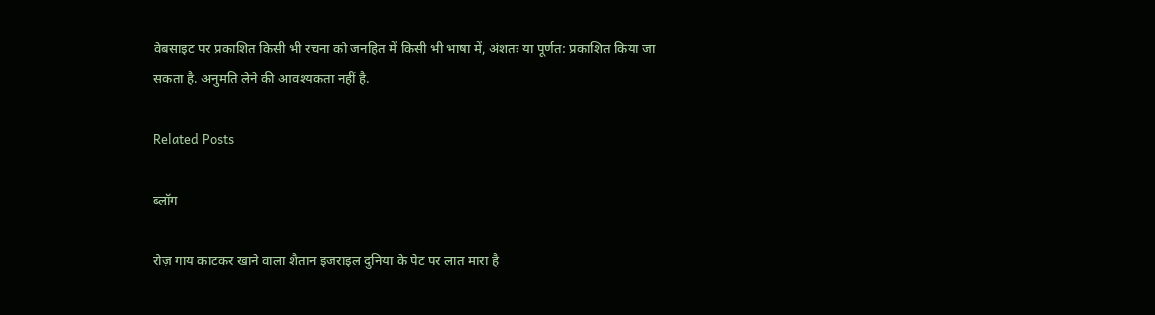वेबसाइट पर प्रकाशित किसी भी रचना को जनहित में किसी भी भाषा में, अंशतः या पूर्णत: प्रकाशित किया जा सकता है. अनुमति लेने की आवश्यकता नहीं है.

Related Posts

ब्लॉग

रोज़ गाय काटकर खाने वाला शैतान इजराइल दुनिया के पेट पर लात मारा है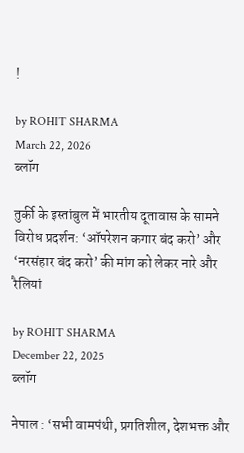!

by ROHIT SHARMA
March 22, 2026
ब्लॉग

तुर्की के इस्तांबुल में भारतीय दूतावास के सामने विरोध प्रदर्शन: ‘ऑपरेशन कगार बंद करो’ और ‘नरसंहार बंद करो’ की मांग को लेकर नारे और रैलियां

by ROHIT SHARMA
December 22, 2025
ब्लॉग

नेपाल : ‘सभी वामपंथी, प्रगतिशील, देशभक्त और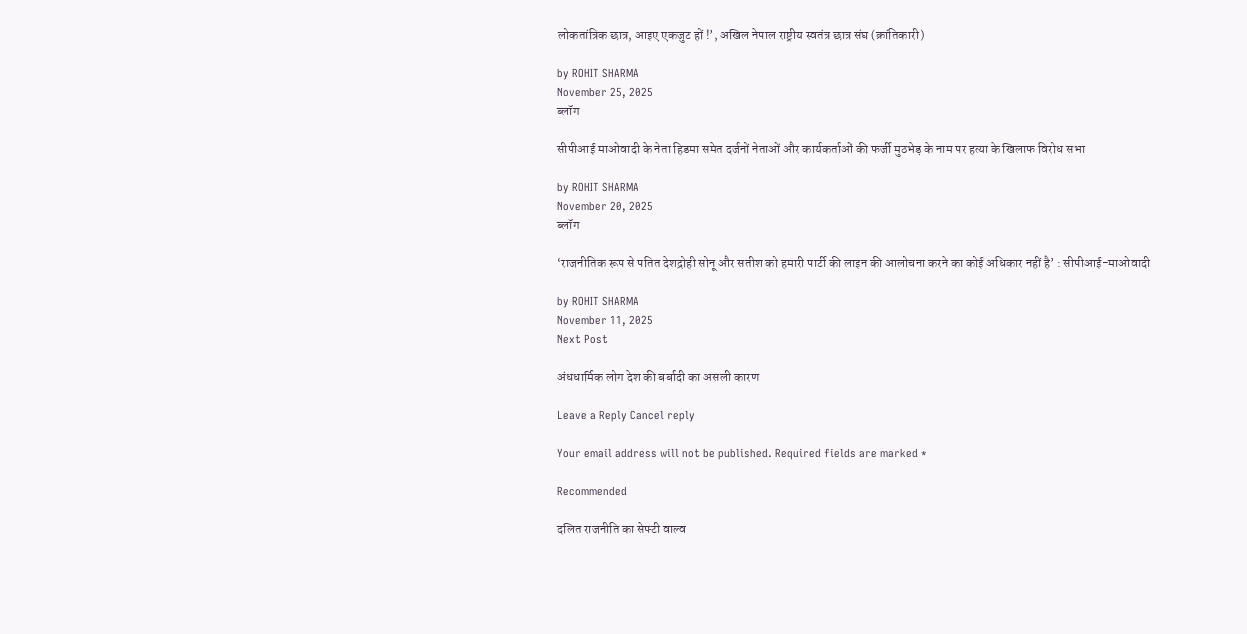लोकतांत्रिक छात्र, आइए एकजुट हों !’, अखिल नेपाल राष्ट्रीय स्वतंत्र छात्र संघ (क्रांतिकारी)

by ROHIT SHARMA
November 25, 2025
ब्लॉग

सीपीआई माओवादी के नेता हिडमा समेत दर्जनों नेताओं और कार्यकर्ताओं की फर्जी मुठभेड़ के नाम पर हत्या के खिलाफ विरोध सभा

by ROHIT SHARMA
November 20, 2025
ब्लॉग

‘राजनीतिक रूप से पतित देशद्रोही सोनू और सतीश को हमारी पार्टी की लाइन की आलोचना करने का कोई अधिकार नहीं है’ : सीपीआई-माओवादी

by ROHIT SHARMA
November 11, 2025
Next Post

अंधधार्मिक लोग देश की बर्बादी का असली कारण

Leave a Reply Cancel reply

Your email address will not be published. Required fields are marked *

Recommended

दलित राजनीति का सेफ्टी वाल्व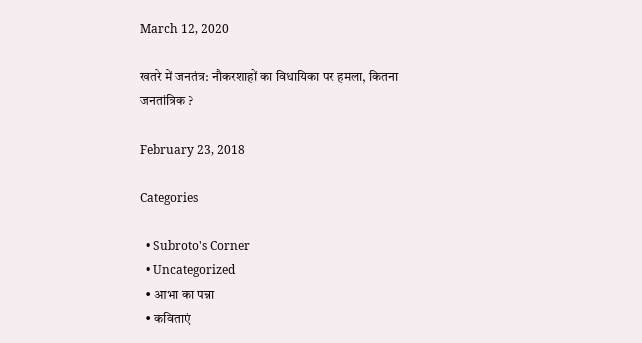March 12, 2020

खतरे में जनतंत्र: नौकरशाहों का विधायिका पर हमला, कितना जनतांत्रिक ?

February 23, 2018

Categories

  • Subroto's Corner
  • Uncategorized
  • आभा का पन्ना
  • कविताएं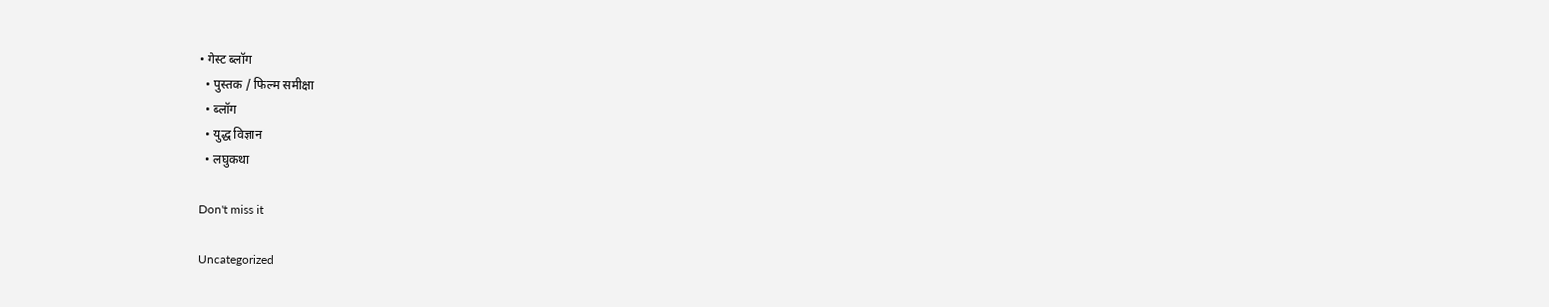• गेस्ट ब्लॉग
  • पुस्तक / फिल्म समीक्षा
  • ब्लॉग
  • युद्ध विज्ञान
  • लघुकथा

Don't miss it

Uncategorized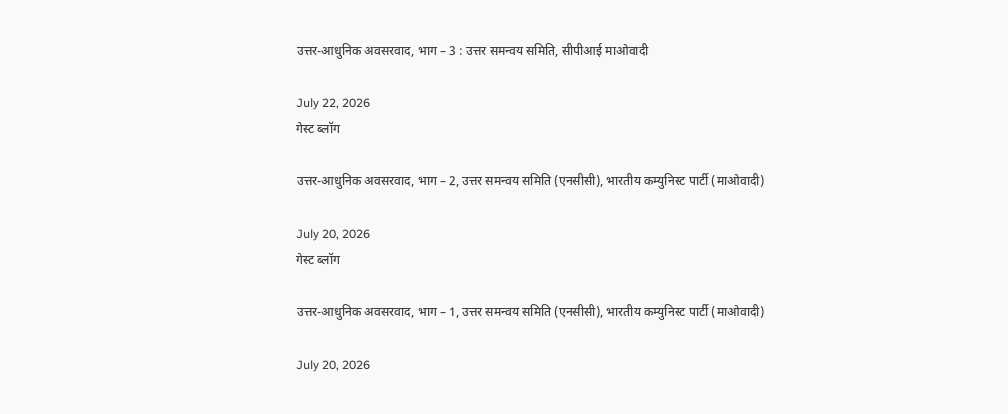उत्तर-आधुनिक अवसरवाद, भाग – 3 : उत्तर समन्वय समिति, सीपीआई माओवादी

July 22, 2026
गेस्ट ब्लॉग

उत्तर-आधुनिक अवसरवाद, भाग – 2, उत्तर समन्वय समिति (एनसीसी), भारतीय कम्युनिस्ट पार्टी (माओवादी)

July 20, 2026
गेस्ट ब्लॉग

उत्तर-आधुनिक अवसरवाद, भाग – 1, उत्तर समन्वय समिति (एनसीसी), भारतीय कम्युनिस्ट पार्टी (माओवादी)

July 20, 2026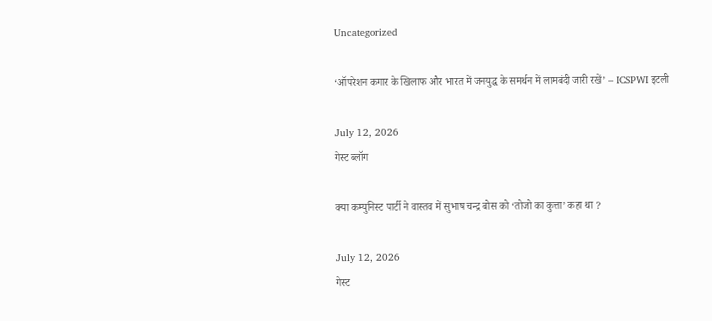Uncategorized

‘ऑपरेशन कगार के खिलाफ और भारत में जनयुद्ध के समर्थन में लामबंदी जारी रखें’ – ICSPWI इटली

July 12, 2026
गेस्ट ब्लॉग

क्या कम्युनिस्ट पार्टी ने वास्तव में सुभाष चन्द्र बोस को ‘तोजो का कुत्ता’ कहा था ?

July 12, 2026
गेस्ट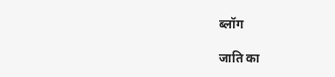ब्लॉग

जाति का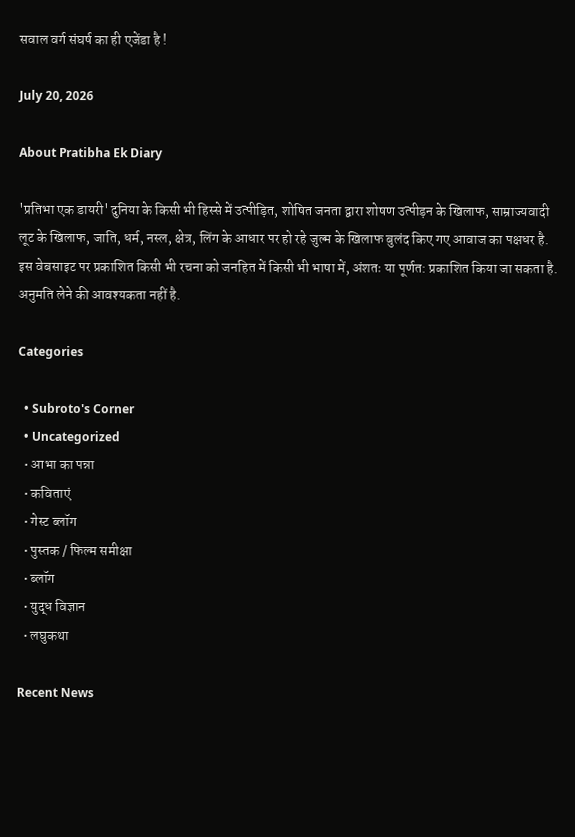सवाल वर्ग संघर्ष का ही एजेंडा है !

July 20, 2026

About Pratibha Ek Diary

'प्रतिभा एक डायरी' दुनिया के किसी भी हिस्से में उत्पीड़ित, शोषित जनता द्वारा शोषण उत्पीड़न के खिलाफ, साम्राज्यवादी लूट के खिलाफ, जाति, धर्म, नस्ल, क्षेत्र, लिंग के आधार पर हो रहे जुल्म के खिलाफ बुलंद किए गए आवाज का पक्षधर है. इस वेबसाइट पर प्रकाशित किसी भी रचना को जनहित में किसी भी भाषा में, अंशतः या पूर्णत: प्रकाशित किया जा सकता है. अनुमति लेने की आवश्यकता नहीं है.

Categories

  • Subroto's Corner
  • Uncategorized
  • आभा का पन्ना
  • कविताएं
  • गेस्ट ब्लॉग
  • पुस्तक / फिल्म समीक्षा
  • ब्लॉग
  • युद्ध विज्ञान
  • लघुकथा

Recent News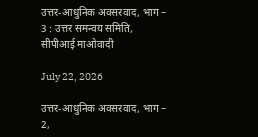उत्तर-आधुनिक अवसरवाद, भाग – 3 : उत्तर समन्वय समिति, सीपीआई माओवादी

July 22, 2026

उत्तर-आधुनिक अवसरवाद, भाग – 2,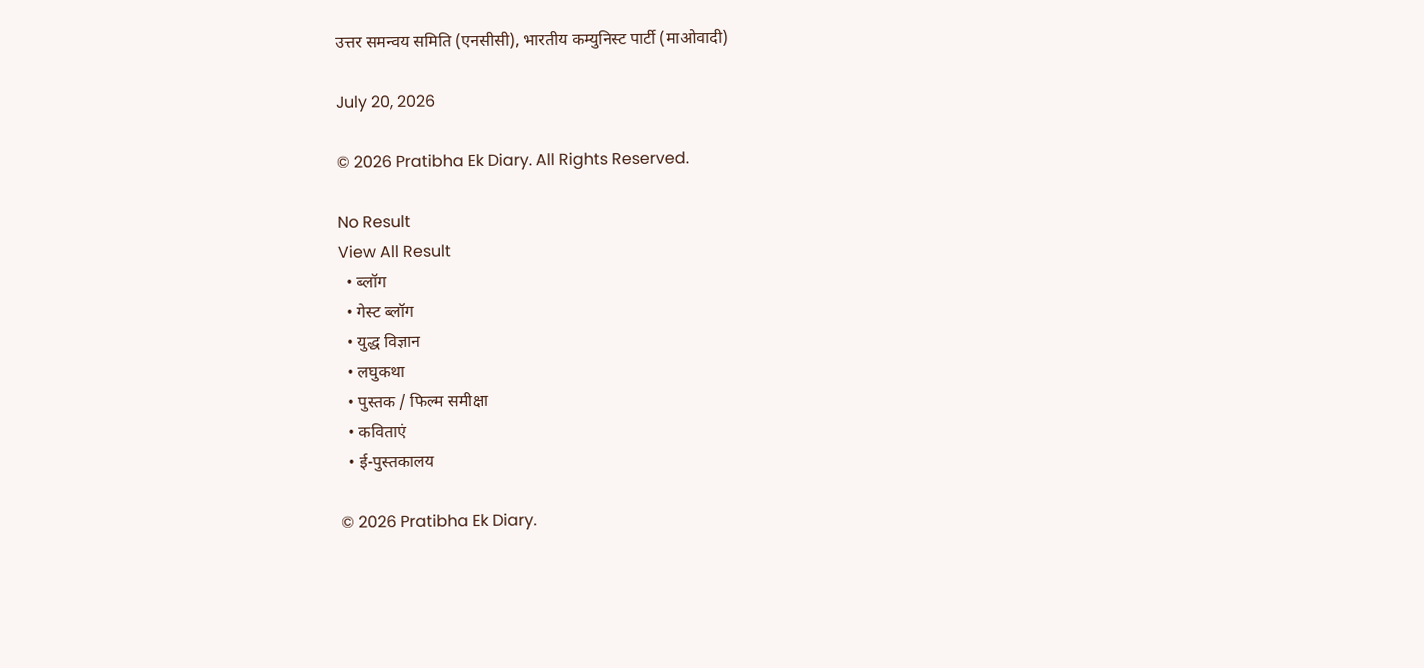उत्तर समन्वय समिति (एनसीसी), भारतीय कम्युनिस्ट पार्टी (माओवादी)

July 20, 2026

© 2026 Pratibha Ek Diary. All Rights Reserved.

No Result
View All Result
  • ब्लॉग
  • गेस्ट ब्लॉग
  • युद्ध विज्ञान
  • लघुकथा
  • पुस्तक / फिल्म समीक्षा
  • कविताएं
  • ई-पुस्तकालय

© 2026 Pratibha Ek Diary.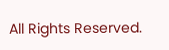All Rights Reserved.